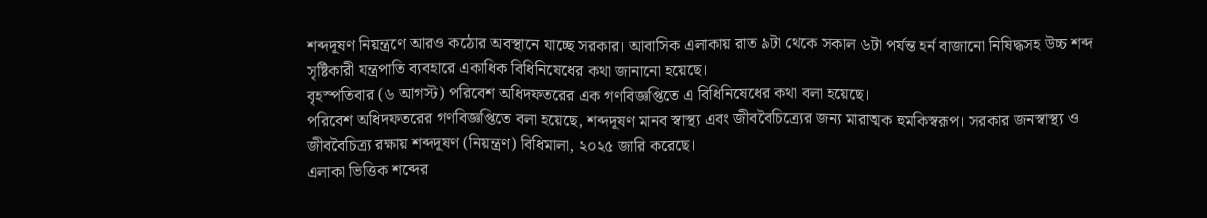শব্দদূষণ নিয়ন্ত্রণে আরও কঠোর অবস্থানে যাচ্ছে সরকার। আবাসিক এলাকায় রাত ৯টা থেকে সকাল ৬টা পর্যন্ত হর্ন বাজানো নিষিদ্ধসহ উচ্চ শব্দ সৃষ্টিকারী যন্ত্রপাতি ব্যবহারে একাধিক বিধিনিষেধের কথা জানানো হয়েছে।
বৃহস্পতিবার (৬ আগস্ট) পরিবেশ অধিদফতরের এক গণবিজ্ঞপ্তিতে এ বিধিনিষেধের কথা বলা হয়েছে।
পরিবেশ অধিদফতরের গণবিজ্ঞপ্তিতে বলা হয়েছে, শব্দদূষণ মানব স্বাস্থ্য এবং জীববৈচিত্র্যের জন্য মারাত্মক হুমকিস্বরূপ। সরকার জনস্বাস্থ্য ও জীববৈচিত্র্য রক্ষায় শব্দদূষণ (নিয়ন্ত্রণ) বিধিমালা, ২০২৫ জারি করেছে।
এলাকা ভিত্তিক শব্দের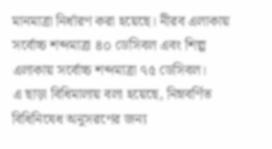মানমাত্রা নির্ধারণ করা হয়েছে। নীরব এলাকায় সর্বোচ্চ শব্দমাত্রা ৪০ ডেসিবল এবং শিল্প এলাকায় সর্বোচ্চ শব্দমাত্রা ৭৫ ডেসিবল।
এ ছাড়া বিধিমালায় বলা হয়েছে, নিম্নবর্ণিত বিধিনিষেধ অনুসরণের জন্য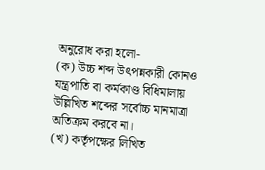অনুরোধ করা হলো-
(ক) উচ্চ শব্দ উৎপন্নকারী কোনও যন্ত্রপাতি বা কর্মকাণ্ড বিধিমালায় উল্লিখিত শব্দের সর্বোচ্চ মানমাত্রা অতিক্রম করবে না।
(খ) কর্তৃপক্ষের লিখিত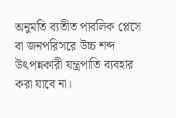অনুমতি ব্যতীত পাবলিক প্লেসে বা জনপরিসরে উচ্চ শব্দ উৎপন্নকারী যন্ত্রপাতি ব্যবহার করা যাবে না।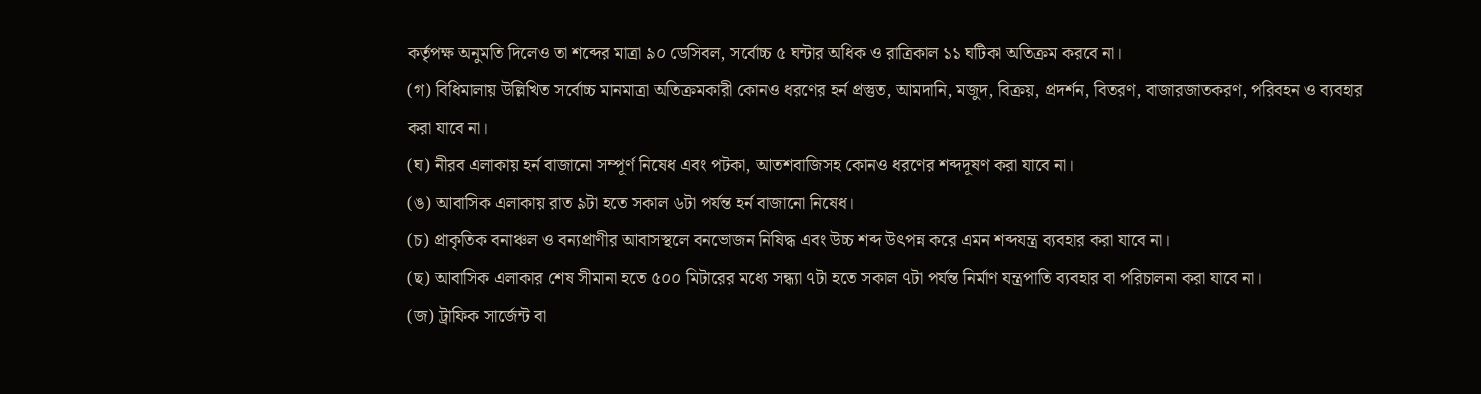কর্তৃপক্ষ অনুমতি দিলেও তা শব্দের মাত্রা ৯০ ডেসিবল, সর্বোচ্চ ৫ ঘন্টার অধিক ও রাত্রিকাল ১১ ঘটিকা অতিক্রম করবে না।
(গ) বিধিমালায় উল্লিখিত সর্বোচ্চ মানমাত্রা অতিক্রমকারী কোনও ধরণের হর্ন প্রস্তুত, আমদানি, মজুদ, বিক্রয়, প্রদর্শন, বিতরণ, বাজারজাতকরণ, পরিবহন ও ব্যবহার করা যাবে না।
(ঘ) নীরব এলাকায় হর্ন বাজানো সম্পূর্ণ নিষেধ এবং পটকা, আতশবাজিসহ কোনও ধরণের শব্দদূষণ করা যাবে না।
(ঙ) আবাসিক এলাকায় রাত ৯টা হতে সকাল ৬টা পর্যন্ত হর্ন বাজানো নিষেধ।
(চ) প্রাকৃতিক বনাঞ্চল ও বন্যপ্রাণীর আবাসস্থলে বনভোজন নিষিদ্ধ এবং উচ্চ শব্দ উৎপন্ন করে এমন শব্দযন্ত্র ব্যবহার করা যাবে না।
(ছ) আবাসিক এলাকার শেষ সীমানা হতে ৫০০ মিটারের মধ্যে সন্ধ্যা ৭টা হতে সকাল ৭টা পর্যন্ত নির্মাণ যন্ত্রপাতি ব্যবহার বা পরিচালনা করা যাবে না।
(জ) ট্রাফিক সার্জেন্ট বা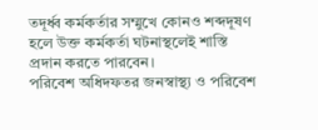তদূর্ধ্ব কর্মকর্তার সম্মুখে কোনও শব্দদূষণ হলে উক্ত কর্মকর্তা ঘটনাস্থলেই শাস্তি প্রদান করতে পারবেন।
পরিবেশ অধিদফতর জনস্বাস্থ্য ও পরিবেশ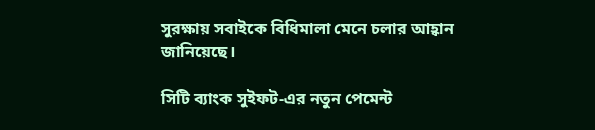সুরক্ষায় সবাইকে বিধিমালা মেনে চলার আহ্বান জানিয়েছে।

সিটি ব্যাংক সুইফট-এর নতুন পেমেন্ট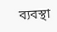ব্যবস্থা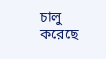চালু করেছে